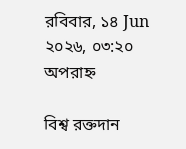রবিবার, ১৪ Jun ২০২৬, ০৩:২০ অপরাহ্ন

বিশ্ব রক্তদান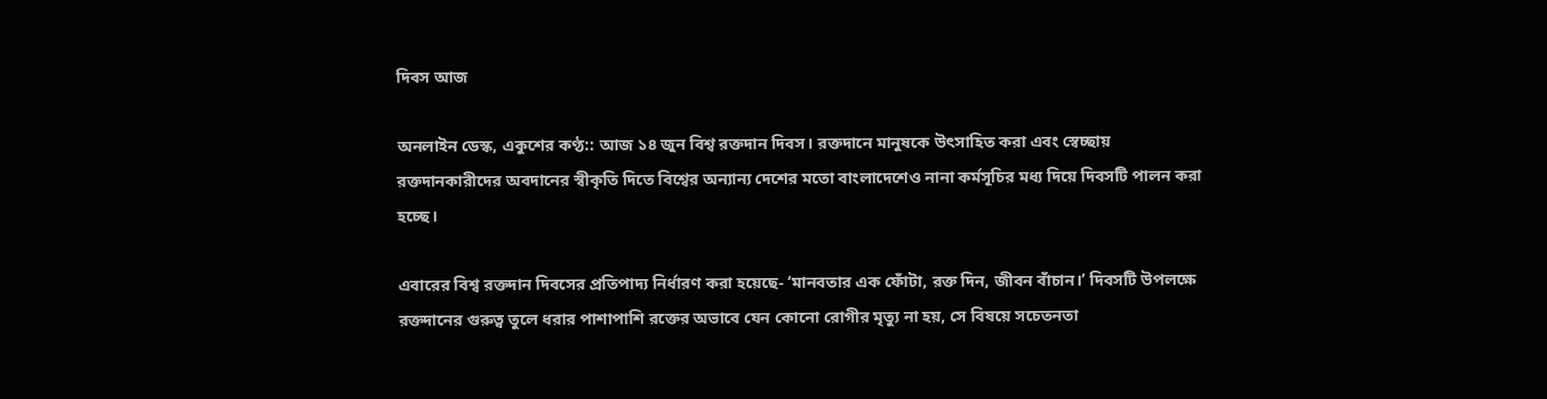দিবস আজ

অনলাইন ডেস্ক, একুশের কণ্ঠ:: আজ ১৪ জুন বিশ্ব রক্তদান দিবস। রক্তদানে মানুষকে উৎসাহিত করা এবং স্বেচ্ছায় রক্তদানকারীদের অবদানের স্বীকৃতি দিতে বিশ্বের অন্যান্য দেশের মতো বাংলাদেশেও নানা কর্মসূচির মধ্য দিয়ে দিবসটি পালন করা হচ্ছে।

এবারের বিশ্ব রক্তদান দিবসের প্রতিপাদ্য নির্ধারণ করা হয়েছে- ‘মানবতার এক ফোঁটা, রক্ত দিন, জীবন বাঁচান।’ দিবসটি উপলক্ষে রক্তদানের গুরুত্ব তুলে ধরার পাশাপাশি রক্তের অভাবে যেন কোনো রোগীর মৃত্যু না হয়, সে বিষয়ে সচেতনতা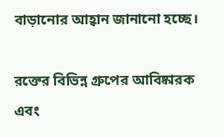বাড়ানোর আহ্বান জানানো হচ্ছে।

রক্তের বিভিন্ন গ্রুপের আবিষ্কারক এবং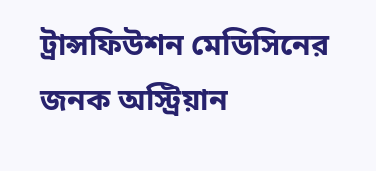ট্রান্সফিউশন মেডিসিনের জনক অস্ট্রিয়ান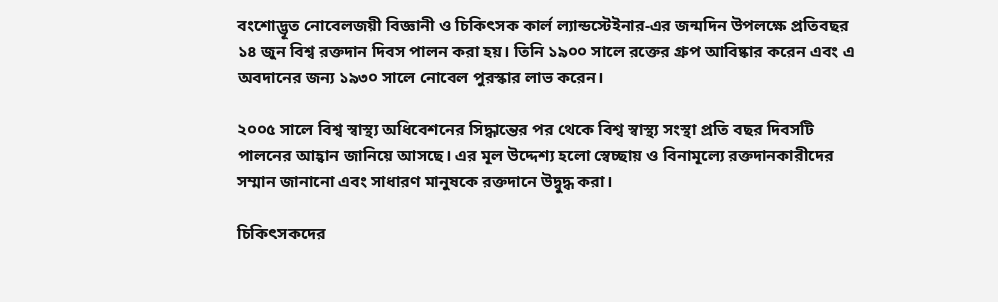বংশোদ্ভূত নোবেলজয়ী বিজ্ঞানী ও চিকিৎসক কার্ল ল্যান্ডস্টেইনার-এর জন্মদিন উপলক্ষে প্রতিবছর ১৪ জুন বিশ্ব রক্তদান দিবস পালন করা হয়। তিনি ১৯০০ সালে রক্তের গ্রুপ আবিষ্কার করেন এবং এ অবদানের জন্য ১৯৩০ সালে নোবেল পুরস্কার লাভ করেন।

২০০৫ সালে বিশ্ব স্বাস্থ্য অধিবেশনের সিদ্ধান্তের পর থেকে বিশ্ব স্বাস্থ্য সংস্থা প্রতি বছর দিবসটি পালনের আহ্বান জানিয়ে আসছে। এর মূল উদ্দেশ্য হলো স্বেচ্ছায় ও বিনামূল্যে রক্তদানকারীদের সম্মান জানানো এবং সাধারণ মানুষকে রক্তদানে উদ্বুদ্ধ করা।

চিকিৎসকদের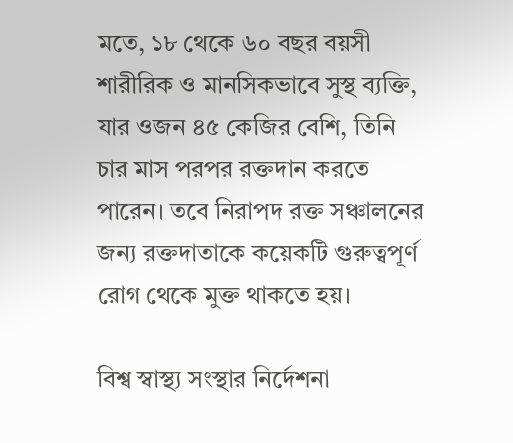মতে, ১৮ থেকে ৬০ বছর বয়সী শারীরিক ও মানসিকভাবে সুস্থ ব্যক্তি, যার ওজন ৪৫ কেজির বেশি, তিনি চার মাস পরপর রক্তদান করতে পারেন। তবে নিরাপদ রক্ত সঞ্চালনের জন্য রক্তদাতাকে কয়েকটি গুরুত্বপূর্ণ রোগ থেকে মুক্ত থাকতে হয়।

বিশ্ব স্বাস্থ্য সংস্থার নির্দেশনা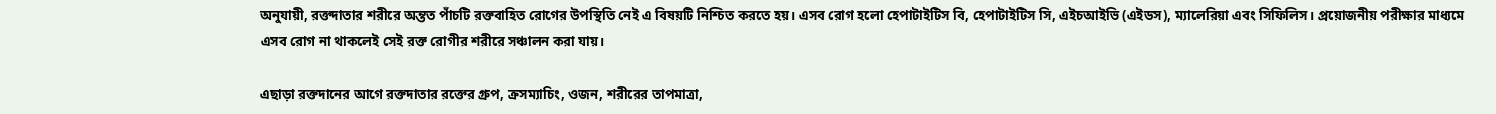অনুযায়ী, রক্তদাতার শরীরে অন্তত পাঁচটি রক্তবাহিত রোগের উপস্থিতি নেই এ বিষয়টি নিশ্চিত করতে হয়। এসব রোগ হলো হেপাটাইটিস বি, হেপাটাইটিস সি, এইচআইভি (এইডস), ম্যালেরিয়া এবং সিফিলিস। প্রয়োজনীয় পরীক্ষার মাধ্যমে এসব রোগ না থাকলেই সেই রক্ত রোগীর শরীরে সঞ্চালন করা যায়।

এছাড়া রক্তদানের আগে রক্তদাতার রক্তের গ্রুপ, ক্রসম্যাচিং, ওজন, শরীরের তাপমাত্রা,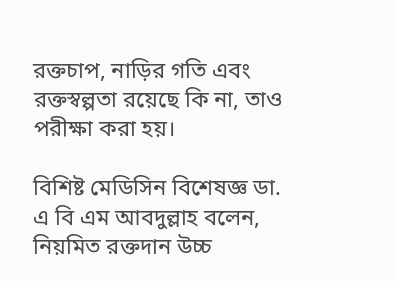রক্তচাপ, নাড়ির গতি এবং রক্তস্বল্পতা রয়েছে কি না, তাও পরীক্ষা করা হয়।

বিশিষ্ট মেডিসিন বিশেষজ্ঞ ডা. এ বি এম আবদুল্লাহ বলেন, নিয়মিত রক্তদান উচ্চ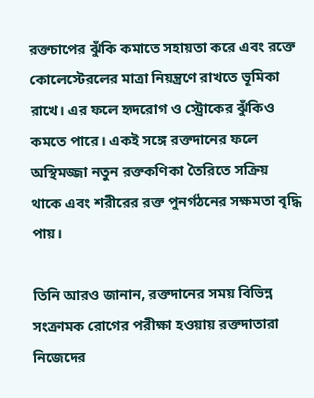রক্তচাপের ঝুঁকি কমাতে সহায়তা করে এবং রক্তে কোলেস্টেরলের মাত্রা নিয়ন্ত্রণে রাখতে ভূমিকা রাখে। এর ফলে হৃদরোগ ও স্ট্রোকের ঝুঁকিও কমতে পারে। একই সঙ্গে রক্তদানের ফলে অস্থিমজ্জা নতুন রক্তকণিকা তৈরিতে সক্রিয় থাকে এবং শরীরের রক্ত পুনর্গঠনের সক্ষমতা বৃদ্ধি পায়।

তিনি আরও জানান, রক্তদানের সময় বিভিন্ন সংক্রামক রোগের পরীক্ষা হওয়ায় রক্তদাতারা নিজেদের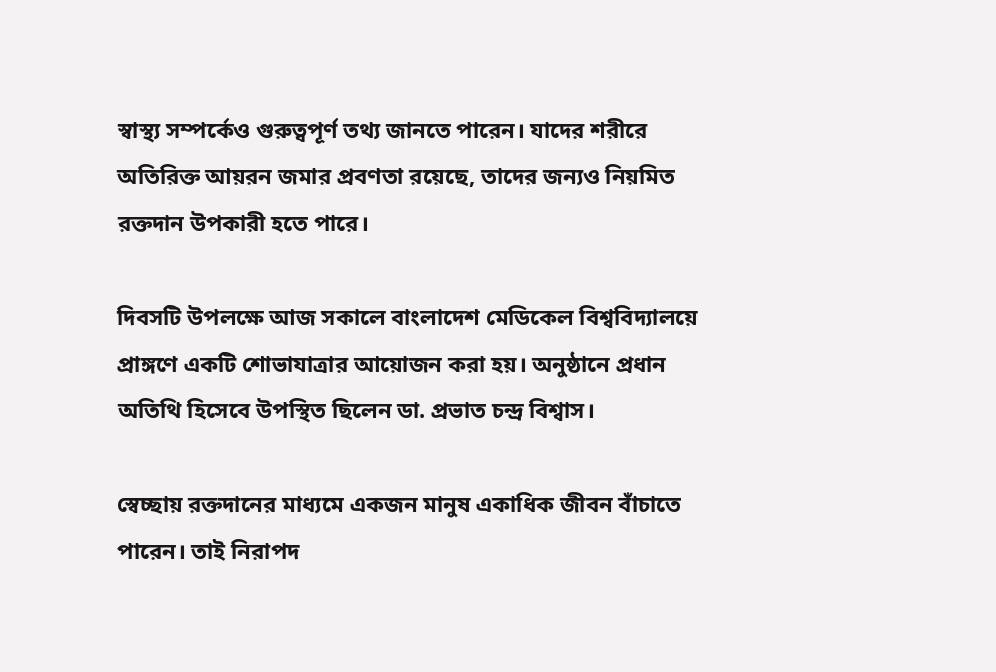স্বাস্থ্য সম্পর্কেও গুরুত্বপূর্ণ তথ্য জানতে পারেন। যাদের শরীরে অতিরিক্ত আয়রন জমার প্রবণতা রয়েছে, তাদের জন্যও নিয়মিত রক্তদান উপকারী হতে পারে।

দিবসটি উপলক্ষে আজ সকালে বাংলাদেশ মেডিকেল বিশ্ববিদ্যালয়ে প্রাঙ্গণে একটি শোভাযাত্রার আয়োজন করা হয়। অনুষ্ঠানে প্রধান অতিথি হিসেবে উপস্থিত ছিলেন ডা. প্রভাত চন্দ্র বিশ্বাস।

স্বেচ্ছায় রক্তদানের মাধ্যমে একজন মানুষ একাধিক জীবন বাঁচাতে পারেন। তাই নিরাপদ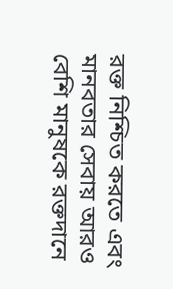রক্ত নিশ্চিত করতে এবং মানবতার সেবায় আরও বেশি মানুষকে রক্তদানে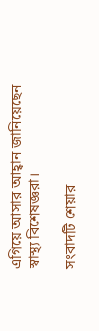এগিয়ে আসার আহ্বান জানিয়েছেন স্বাস্থ্য বিশেষজ্ঞরা।

সংবাদটি শেয়ার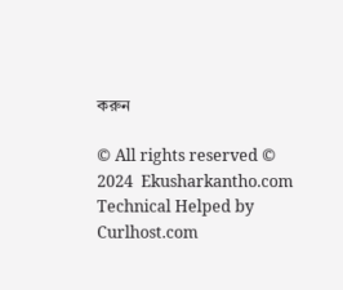করুন

© All rights reserved © 2024  Ekusharkantho.com
Technical Helped by Curlhost.com